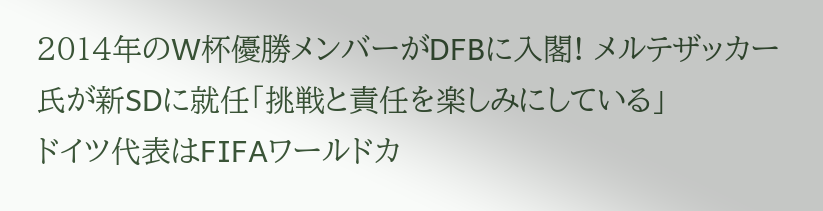2014年のW杯優勝メンバーがDFBに入閣! メルテザッカー氏が新SDに就任「挑戦と責任を楽しみにしている」
ドイツ代表はFIFAワールドカ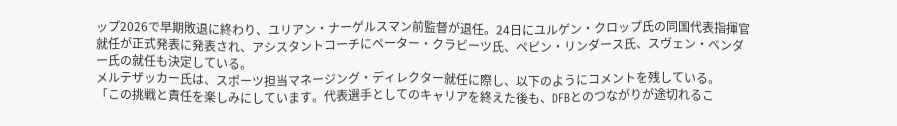ップ2026で早期敗退に終わり、ユリアン・ナーゲルスマン前監督が退任。24日にユルゲン・クロップ氏の同国代表指揮官就任が正式発表に発表され、アシスタントコーチにペーター・クラビーツ氏、ペピン・リンダース氏、スヴェン・ベンダー氏の就任も決定している。
メルテザッカー氏は、スポーツ担当マネージング・ディレクター就任に際し、以下のようにコメントを残している。
「この挑戦と責任を楽しみにしています。代表選手としてのキャリアを終えた後も、DFBとのつながりが途切れるこ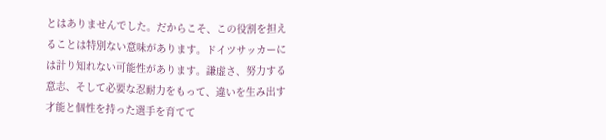とはありませんでした。だからこそ、この役割を担えることは特別ない意味があります。ドイツサッカーには計り知れない可能性があります。謙虚さ、努力する意志、そして必要な忍耐力をもって、違いを生み出す才能と個性を持った選手を育てて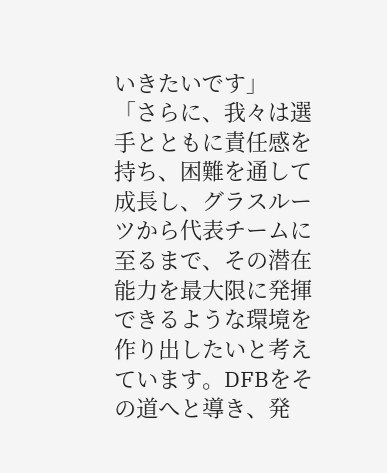いきたいです」
「さらに、我々は選手とともに責任感を持ち、困難を通して成長し、グラスルーツから代表チームに至るまで、その潜在能力を最大限に発揮できるような環境を作り出したいと考えています。DFBをその道へと導き、発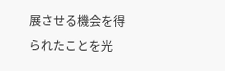展させる機会を得られたことを光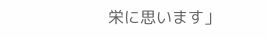栄に思います」